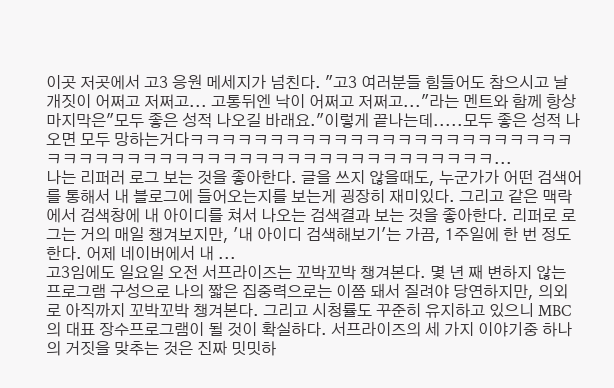이곳 저곳에서 고3 응원 메세지가 넘친다. "고3 여러분들 힘들어도 참으시고 날개짓이 어쩌고 저쩌고... 고통뒤엔 낙이 어쩌고 저쩌고..."라는 멘트와 함께 항상 마지막은"모두 좋은 성적 나오길 바래요."이렇게 끝나는데.....모두 좋은 성적 나오면 모두 망하는거다ㅋㅋㅋㅋㅋㅋㅋㅋㅋㅋㅋㅋㅋㅋㅋㅋㅋㅋㅋㅋㅋㅋㅋㅋㅋㅋㅋㅋㅋㅋㅋㅋㅋㅋㅋㅋㅋㅋㅋㅋㅋㅋㅋㅋㅋㅋㅋㅋㅋㅋㅋㅋ...
나는 리퍼러 로그 보는 것을 좋아한다. 글을 쓰지 않을때도, 누군가가 어떤 검색어를 통해서 내 블로그에 들어오는지를 보는게 굉장히 재미있다. 그리고 같은 맥락에서 검색창에 내 아이디를 쳐서 나오는 검색결과 보는 것을 좋아한다. 리퍼로 로그는 거의 매일 챙겨보지만, '내 아이디 검색해보기'는 가끔, 1주일에 한 번 정도 한다. 어제 네이버에서 내 ...
고3임에도 일요일 오전 서프라이즈는 꼬박꼬박 챙겨본다. 몇 년 째 변하지 않는 프로그램 구성으로 나의 짧은 집중력으로는 이쯤 돼서 질려야 당연하지만, 의외로 아직까지 꼬박꼬박 챙겨본다. 그리고 시청률도 꾸준히 유지하고 있으니 MBC의 대표 장수프로그램이 될 것이 확실하다. 서프라이즈의 세 가지 이야기중 하나의 거짓을 맞추는 것은 진짜 밋밋하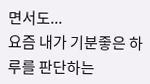면서도...
요즘 내가 기분좋은 하루를 판단하는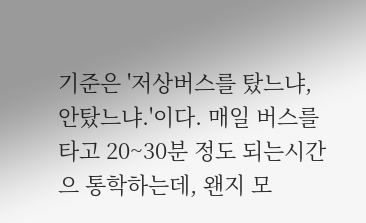기준은 '저상버스를 탔느냐, 안탔느냐.'이다. 매일 버스를 타고 20~30분 정도 되는시간으 통학하는데, 왠지 모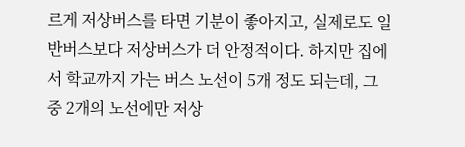르게 저상버스를 타면 기분이 좋아지고, 실제로도 일반버스보다 저상버스가 더 안정적이다. 하지만 집에서 학교까지 가는 버스 노선이 5개 정도 되는데, 그중 2개의 노선에만 저상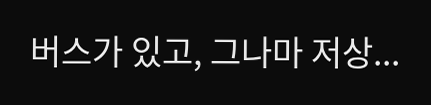버스가 있고, 그나마 저상...